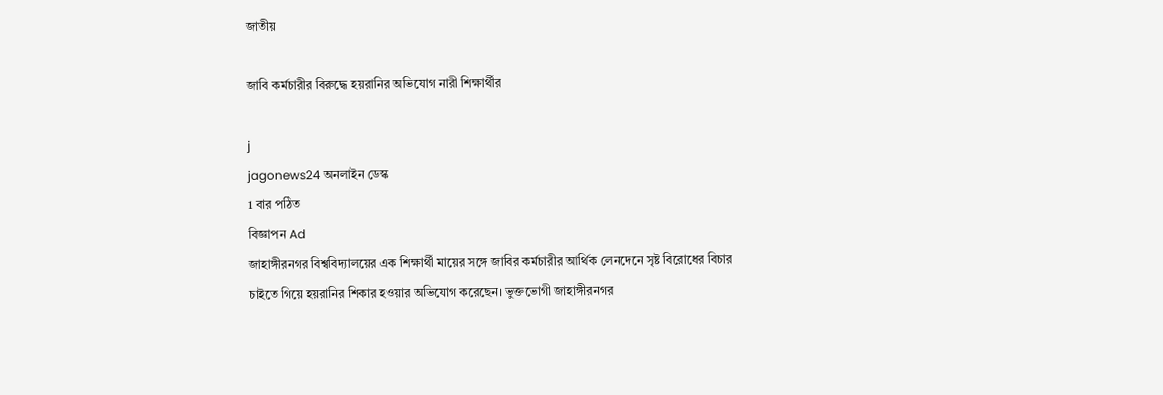জাতীয়

জাবি কর্মচারীর বিরুদ্ধে হয়রানির অভিযোগ নারী শিক্ষার্থীর

j
jagonews24 অনলাইন ডেস্ক
1 বার পঠিত
বিজ্ঞাপন Ad
জাহাঙ্গীরনগর বিশ্ববিদ্যালয়ের এক শিক্ষার্থী মায়ের সঙ্গে জাবির কর্মচারীর আর্থিক লেনদেনে সৃষ্ট বিরোধের বিচার চাইতে গিয়ে হয়রানির শিকার হওয়ার অভিযোগ করেছেন। ভুক্তভোগী জাহাঙ্গীরনগর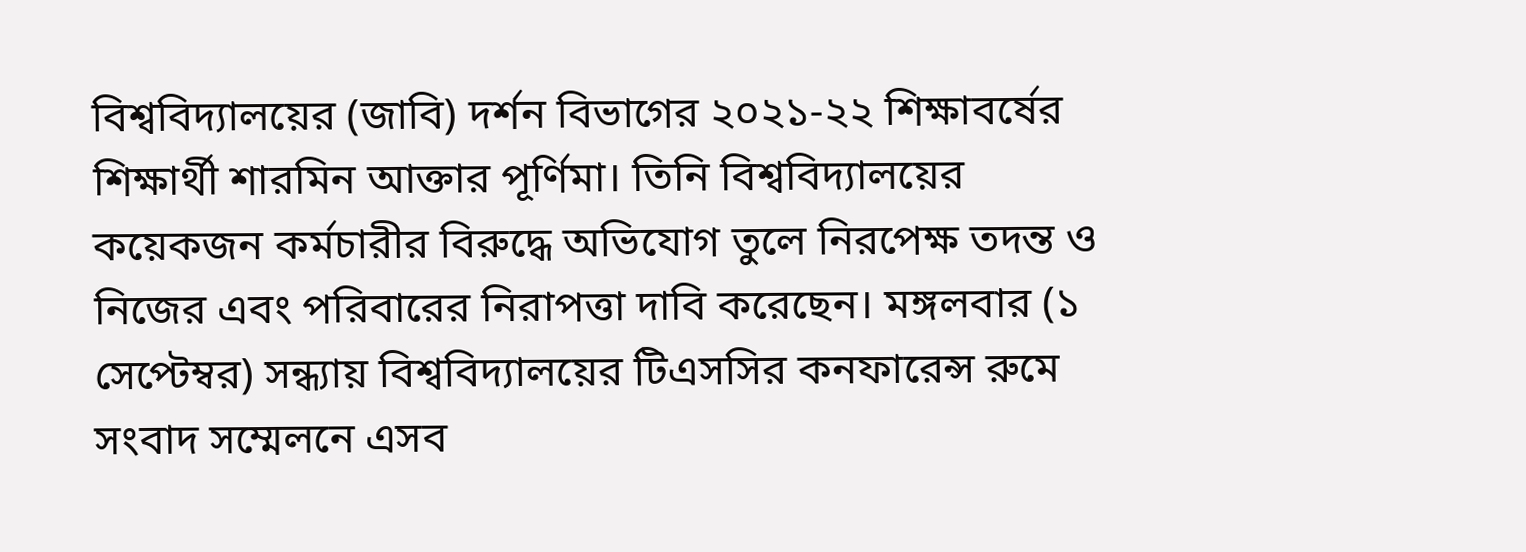বিশ্ববিদ্যালয়ের (জাবি) দর্শন বিভাগের ২০২১-২২ শিক্ষাবর্ষের শিক্ষার্থী শারমিন আক্তার পূর্ণিমা। তিনি বিশ্ববিদ্যালয়ের কয়েকজন কর্মচারীর বিরুদ্ধে অভিযোগ তুলে নিরপেক্ষ তদন্ত ও নিজের এবং পরিবারের নিরাপত্তা দাবি করেছেন। মঙ্গলবার (১ সেপ্টেম্বর) সন্ধ্যায় বিশ্ববিদ্যালয়ের টিএসসির কনফারেন্স রুমে সংবাদ সম্মেলনে এসব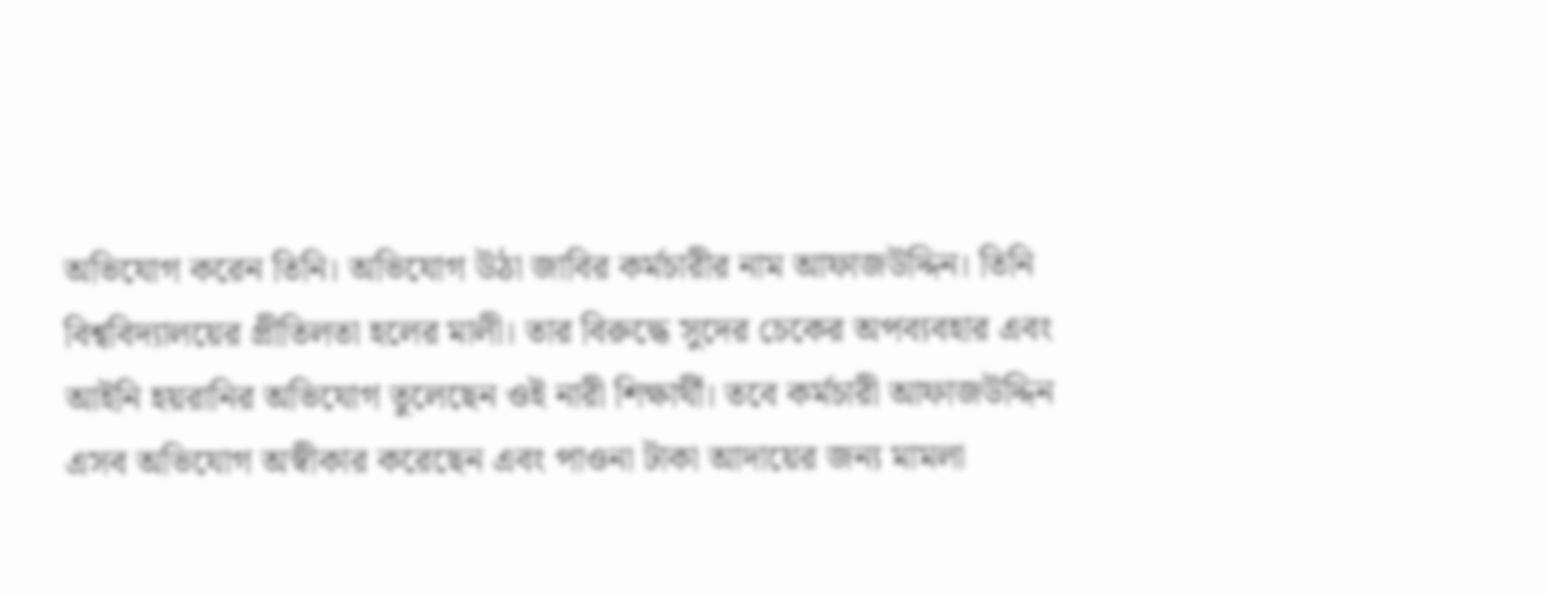অভিযোগ করেন তিনি। অভিযোগ উঠা জাবির কর্মচারীর নাম আফাজউদ্দিন। তিনি বিশ্ববিদ্যালয়ের প্রীতিলতা হলের মালী। তার বিরুদ্ধে সুদের চেকের অপব্যবহার এবং আইনি হয়রানির অভিযোগ তুলেছেন ওই নারী শিক্ষার্থী। তবে কর্মচারী আফাজউদ্দিন এসব অভিযোগ অস্বীকার করেছেন এবং পাওনা টাকা আদায়ের জন্য মামলা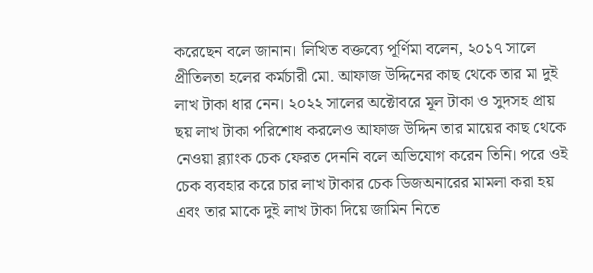করেছেন বলে জানান। লিখিত বক্তব্যে পূর্ণিমা বলেন, ২০১৭ সালে প্রীতিলতা হলের কর্মচারী মো. আফাজ উদ্দিনের কাছ থেকে তার মা দুই লাখ টাকা ধার নেন। ২০২২ সালের অক্টোবরে মূল টাকা ও সুদসহ প্রায় ছয় লাখ টাকা পরিশোধ করলেও আফাজ উদ্দিন তার মায়ের কাছ থেকে নেওয়া ব্ল্যাংক চেক ফেরত দেননি বলে অভিযোগ করেন তিনি। পরে ওই চেক ব্যবহার করে চার লাখ টাকার চেক ডিজঅনারের মামলা করা হয় এবং তার মাকে দুই লাখ টাকা দিয়ে জামিন নিতে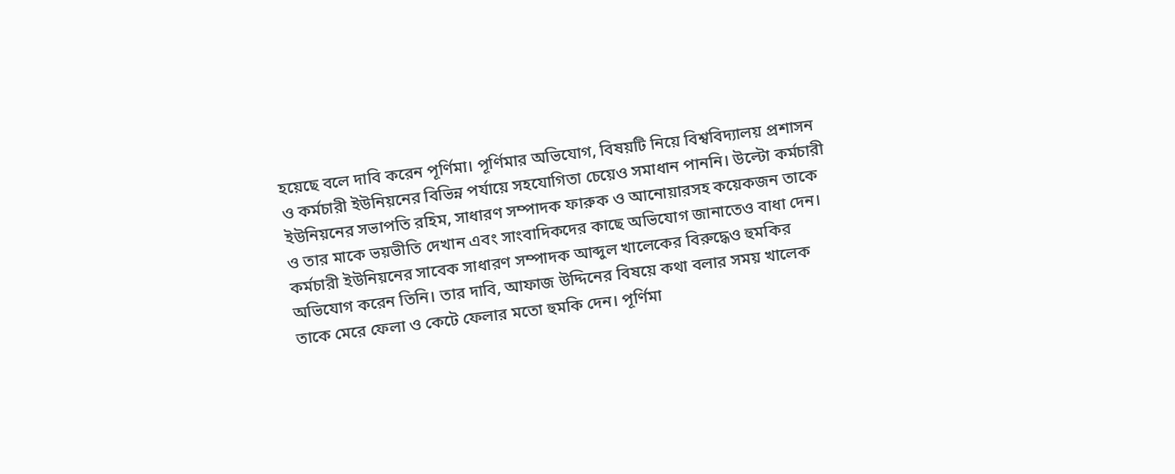হয়েছে বলে দাবি করেন পূর্ণিমা। পূর্ণিমার অভিযোগ, বিষয়টি নিয়ে বিশ্ববিদ্যালয় প্রশাসন ও কর্মচারী ইউনিয়নের বিভিন্ন পর্যায়ে সহযোগিতা চেয়েও সমাধান পাননি। উল্টো কর্মচারী ইউনিয়নের সভাপতি রহিম, সাধারণ সম্পাদক ফারুক ও আনোয়ারসহ কয়েকজন তাকে ও তার মাকে ভয়ভীতি দেখান এবং সাংবাদিকদের কাছে অভিযোগ জানাতেও বাধা দেন। কর্মচারী ইউনিয়নের সাবেক সাধারণ সম্পাদক আব্দুল খালেকের বিরুদ্ধেও হুমকির অভিযোগ করেন তিনি। তার দাবি, আফাজ উদ্দিনের বিষয়ে কথা বলার সময় খালেক তাকে মেরে ফেলা ও কেটে ফেলার মতো হুমকি দেন। পূর্ণিমা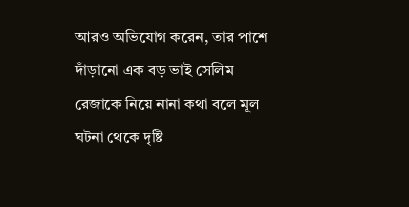আরও অভিযোগ করেন, তার পাশে দাঁড়ানো এক বড় ভাই সেলিম রেজাকে নিয়ে নানা কথা বলে মূল ঘটনা থেকে দৃষ্টি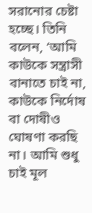সরানোর চেষ্টা হচ্ছে। তিনি বলেন, ‘আমি কাউকে সন্ত্রাসী বানাতে চাই না, কাউকে নির্দোষ বা দোষীও ঘোষণা করছি না। আমি শুধু চাই মূল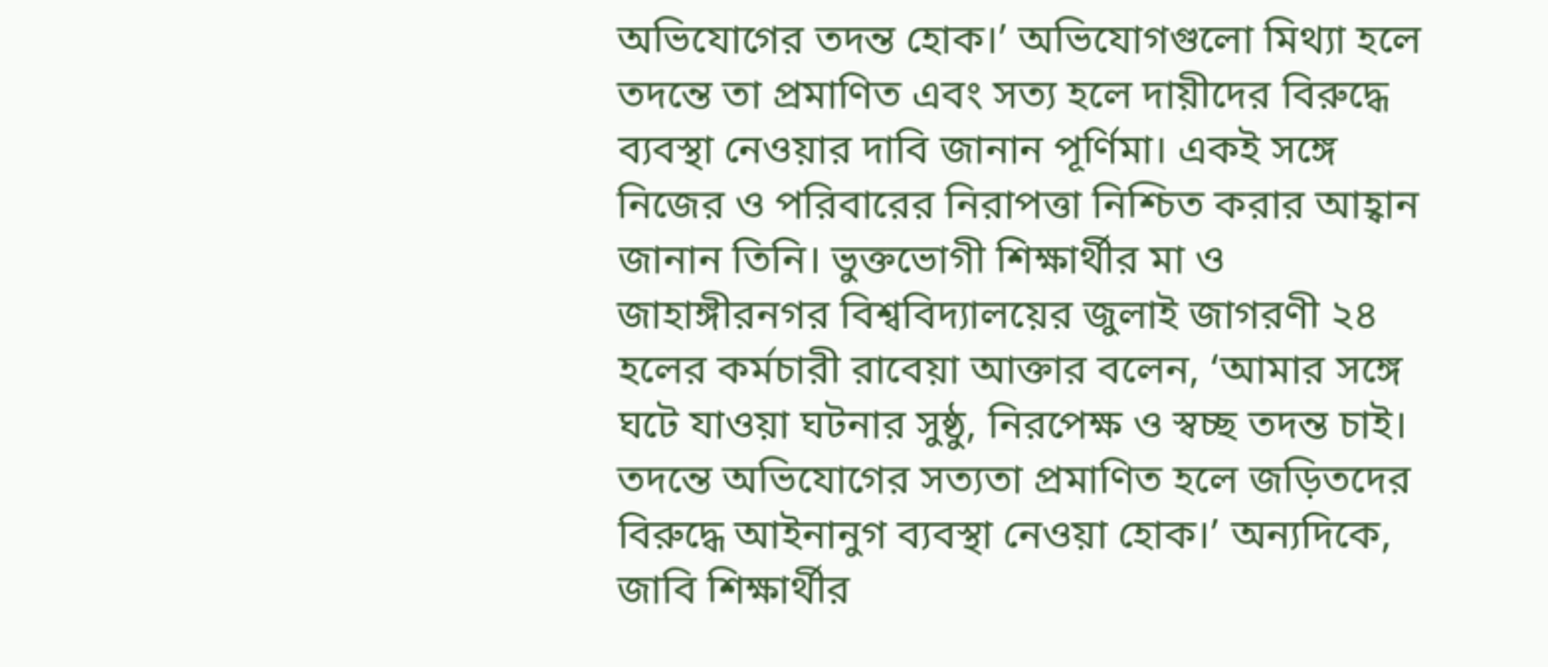অভিযোগের তদন্ত হোক।’ অভিযোগগুলো মিথ্যা হলে তদন্তে তা প্রমাণিত এবং সত্য হলে দায়ীদের বিরুদ্ধে ব্যবস্থা নেওয়ার দাবি জানান পূর্ণিমা। একই সঙ্গে নিজের ও পরিবারের নিরাপত্তা নিশ্চিত করার আহ্বান জানান তিনি। ভুক্তভোগী শিক্ষার্থীর মা ও জাহাঙ্গীরনগর বিশ্ববিদ্যালয়ের জুলাই জাগরণী ২৪ হলের কর্মচারী রাবেয়া আক্তার বলেন, ‘আমার সঙ্গে ঘটে যাওয়া ঘটনার সুষ্ঠু, নিরপেক্ষ ও স্বচ্ছ তদন্ত চাই। তদন্তে অভিযোগের সত্যতা প্রমাণিত হলে জড়িতদের বিরুদ্ধে আইনানুগ ব্যবস্থা নেওয়া হোক।’ অন্যদিকে, জাবি শিক্ষার্থীর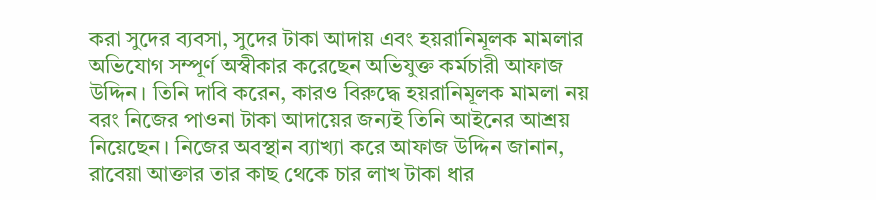করা সুদের ব্যবসা, সুদের টাকা আদায় এবং হয়রানিমূলক মামলার অভিযোগ সম্পূর্ণ অস্বীকার করেছেন অভিযুক্ত কর্মচারী আফাজ উদ্দিন। তিনি দাবি করেন, কারও বিরুদ্ধে হয়রানিমূলক মামলা নয় বরং নিজের পাওনা টাকা আদায়ের জন্যই তিনি আইনের আশ্রয় নিয়েছেন। নিজের অবস্থান ব্যাখ্যা করে আফাজ উদ্দিন জানান, রাবেয়া আক্তার তার কাছ থেকে চার লাখ টাকা ধার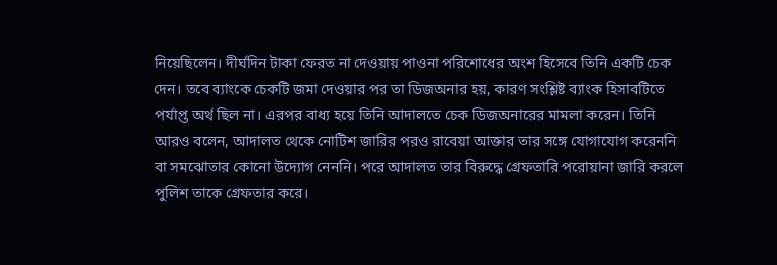নিয়েছিলেন। দীর্ঘদিন টাকা ফেরত না দেওয়ায় পাওনা পরিশোধের অংশ হিসেবে তিনি একটি চেক দেন। তবে ব্যাংকে চেকটি জমা দেওয়ার পর তা ডিজঅনার হয়, কারণ সংশ্লিষ্ট ব্যাংক হিসাবটিতে পর্যাপ্ত অর্থ ছিল না। এরপর বাধ্য হয়ে তিনি আদালতে চেক ডিজঅনারের মামলা করেন। তিনি আরও বলেন, আদালত থেকে নোটিশ জারির পরও রাবেয়া আক্তার তার সঙ্গে যোগাযোগ করেননি বা সমঝোতার কোনো উদ্যোগ নেননি। পরে আদালত তার বিরুদ্ধে গ্রেফতারি পরোয়ানা জারি করলে পুলিশ তাকে গ্রেফতার করে।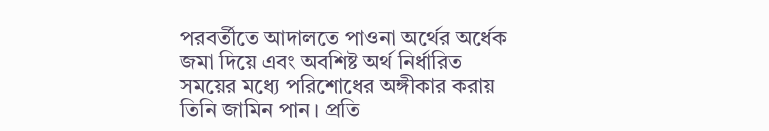পরবর্তীতে আদালতে পাওনা অর্থের অর্ধেক জমা দিয়ে এবং অবশিষ্ট অর্থ নির্ধারিত সময়ের মধ্যে পরিশোধের অঙ্গীকার করায় তিনি জামিন পান। প্রতি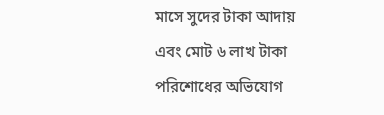মাসে সুদের টাকা আদায় এবং মোট ৬ লাখ টাকা পরিশোধের অভিযোগ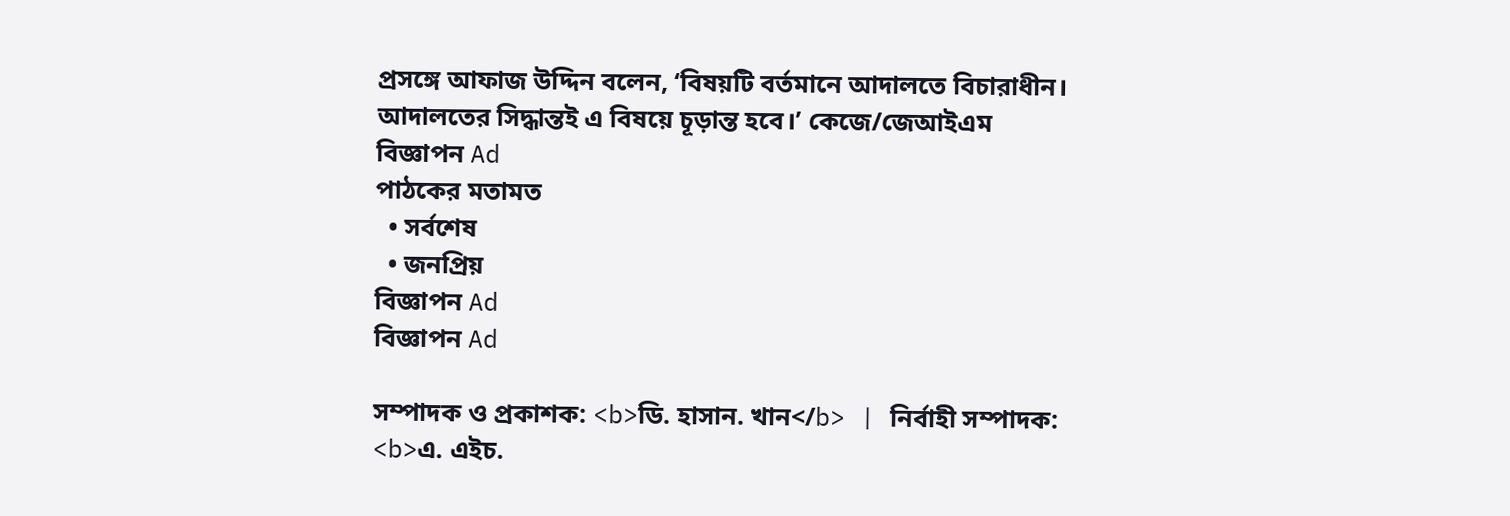প্রসঙ্গে আফাজ উদ্দিন বলেন, ‘বিষয়টি বর্তমানে আদালতে বিচারাধীন। আদালতের সিদ্ধান্তই এ বিষয়ে চূড়ান্ত হবে।’ কেজে/জেআইএম
বিজ্ঞাপন Ad
পাঠকের মতামত
  • সর্বশেষ
  • জনপ্রিয়
বিজ্ঞাপন Ad
বিজ্ঞাপন Ad

সম্পাদক ও প্রকাশক: <b>ডি. হাসান. খান</b> | নির্বাহী সম্পাদক: <b>এ. এইচ.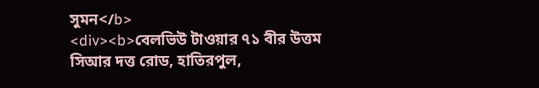সুমন</b>
<div><b>বেলভিউ টাওয়ার ৭১ বীর উত্তম সিআর দত্ত রোড, হাতিরপুল,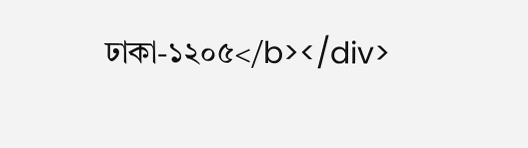ঢাকা-১২০৫</b></div>